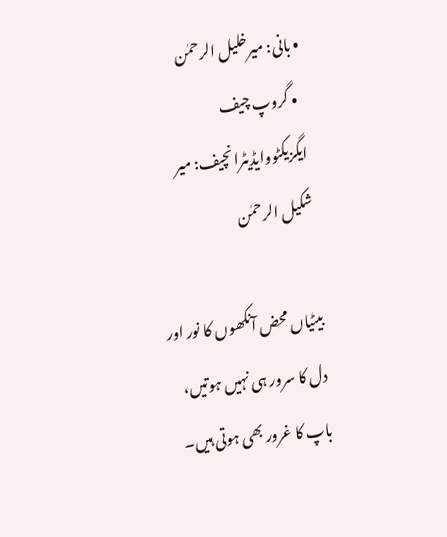• بانی: میرخلیل الرحمٰن
  • گروپ چیف ایگزیکٹووایڈیٹرانچیف: میر شکیل الرحمٰن

بیٹیاں محض آنکھوں کا نور اور دل کا سرور ہی نہیں ہوتیں، باپ کا غرور بھی ہوتی ہیں۔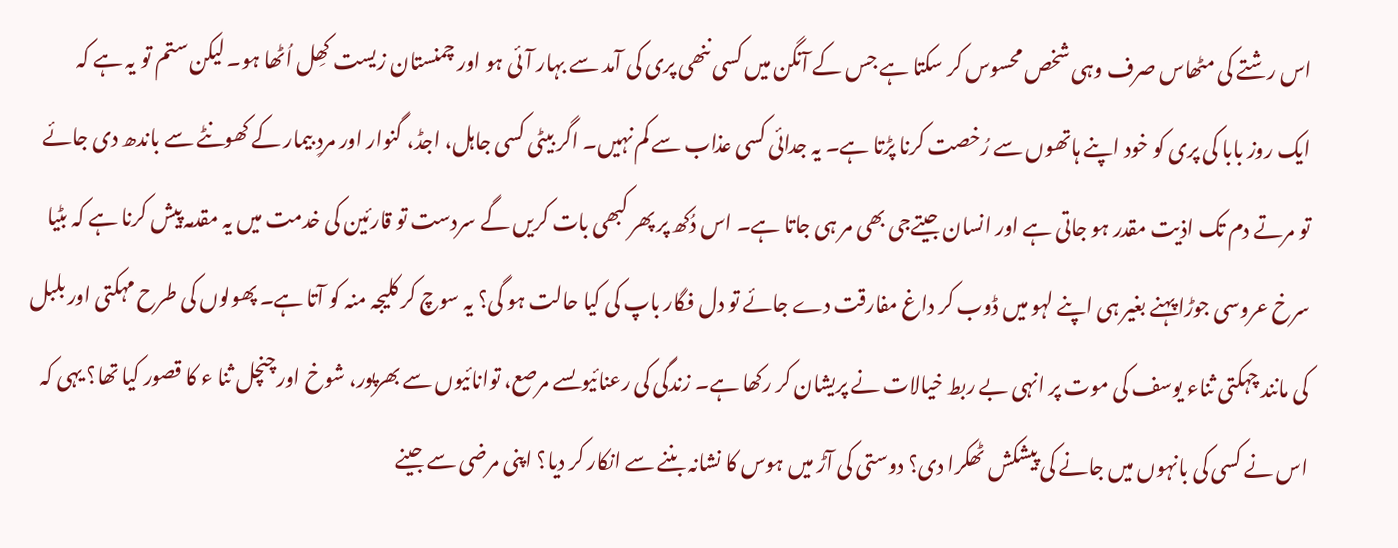اس رشتے کی مٹھاس صرف وہی شخص محسوس کر سکتا ہے جس کے آنگن میں کسی ننھی پری کی آمد سے بہار آئی ہو اور چمنستان زیست کھِل اُٹھا ہو۔ لیکن ستم تو یہ ہے کہ ایک روز بابا کی پری کو خود اپنے ہاتھوں سے رُخصت کرنا پڑتا ہے۔ یہ جدائی کسی عذاب سے کم نہیں۔ اگر بیٹی کسی جاہل، اجڈ، گنوار اور مردِ بیمار کے کھونٹے سے باندھ دی جائے تو مرتے دم تک اذیت مقدر ہو جاتی ہے اور انسان جیتےجی بھی مر ہی جاتا ہے۔ اس دُکھ پر پھر کبھی بات کریں گے سردست تو قارئین کی خدمت میں یہ مقدمہ پیش کرنا ہے کہ بٹیا سرخ عروسی جوڑا پہنے بغیر ہی اپنے لہو میں ڈوب کر داغ مفارقت دے جائے تو دل فگار باپ کی کیا حالت ہو گی؟ یہ سوچ کر کلیجہ منہ کو آتا ہے۔ پھولوں کی طرح مہکتی اور بلبل کی مانند چہکتی ثناء یوسف کی موت پر انہی بے ربط خیالات نے پریشان کر رکھا ہے۔ زندگی کی رعنائیوںسے مرصع، توانائیوں سے بھرپور، شوخ اور چنچل ثنا ء کا قصور کیا تھا؟ یہی کہ اس نے کسی کی بانہوں میں جانے کی پیشکش ٹھکرا دی؟ دوستی کی آڑ میں ہوس کا نشانہ بننے سے انکار کر دیا؟ اپنی مرضی سے جینے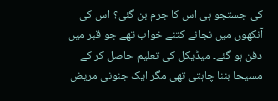کی جستجو ہی اس کا جرم بن گئی؟ اس کی آنکھوں میں نجانے کتنے خواب تھے جو قبر میں دفن ہو گئے۔ میڈیکل کی تعلیم حاصل کر کے مسیحا بننا چاہتی تھی مگر ایک جنونی مریض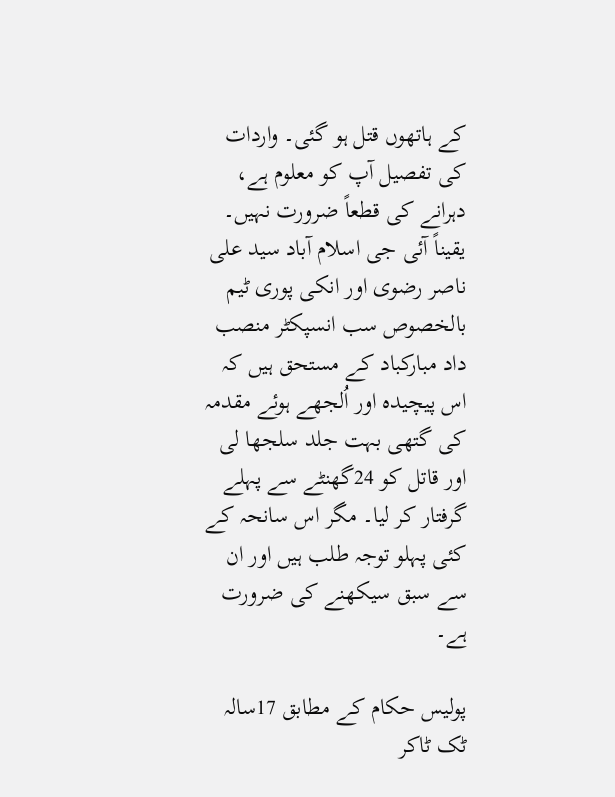کے ہاتھوں قتل ہو گئی۔ واردات کی تفصیل آپ کو معلوم ہے، دہرانے کی قطعاً ضرورت نہیں۔ یقیناً آئی جی اسلام آباد سید علی ناصر رضوی اور انکی پوری ٹیم بالخصوص سب انسپکٹر منصب داد مبارکباد کے مستحق ہیں کہ اس پیچیدہ اور اُلجھے ہوئے مقدمہ کی گتھی بہت جلد سلجھا لی اور قاتل کو 24گھنٹے سے پہلے گرفتار کر لیا۔ مگر اس سانحہ کے کئی پہلو توجہ طلب ہیں اور ان سے سبق سیکھنے کی ضرورت ہے۔

پولیس حکام کے مطابق 17سالہ ٹک ٹاکر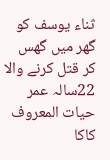ثناء یوسف کو گھر میں گھس کر قتل کرنے والا 22سالہ عمر حیات المعروف کاکا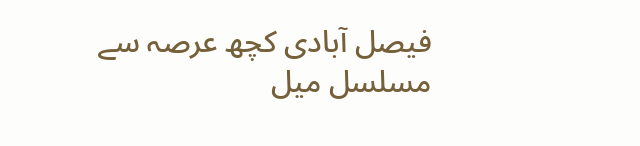فیصل آبادی کچھ عرصہ سے مسلسل میل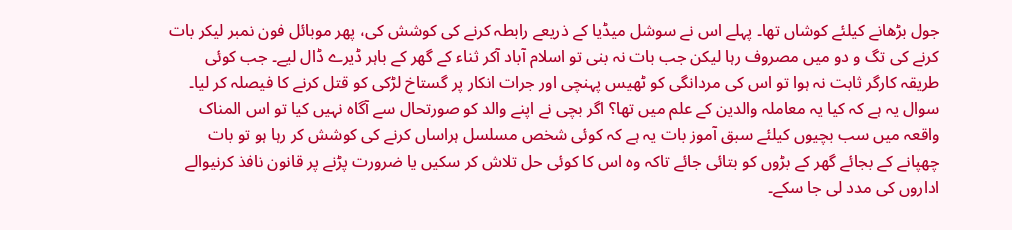جول بڑھانے کیلئے کوشاں تھا۔ پہلے اس نے سوشل میڈیا کے ذریعے رابطہ کرنے کی کوشش کی، پھر موبائل فون نمبر لیکر بات کرنے کی تگ و دو میں مصروف رہا لیکن جب بات نہ بنی تو اسلام آباد آکر ثناء کے گھر کے باہر ڈیرے ڈال لیے۔ جب کوئی طریقہ کارگر ثابت نہ ہوا تو اس کی مردانگی کو ٹھیس پہنچی اور جرات انکار پر گستاخ لڑکی کو قتل کرنے کا فیصلہ کر لیا۔ سوال یہ ہے کہ کیا یہ معاملہ والدین کے علم میں تھا؟ اگر بچی نے اپنے والد کو صورتحال سے آگاہ نہیں کیا تو اس المناک واقعہ میں سب بچیوں کیلئے سبق آموز بات یہ ہے کہ کوئی شخص مسلسل ہراساں کرنے کی کوشش کر رہا ہو تو بات چھپانے کے بجائے گھر کے بڑوں کو بتائی جائے تاکہ وہ اس کا کوئی حل تلاش کر سکیں یا ضرورت پڑنے پر قانون نافذ کرنیوالے اداروں کی مدد لی جا سکے۔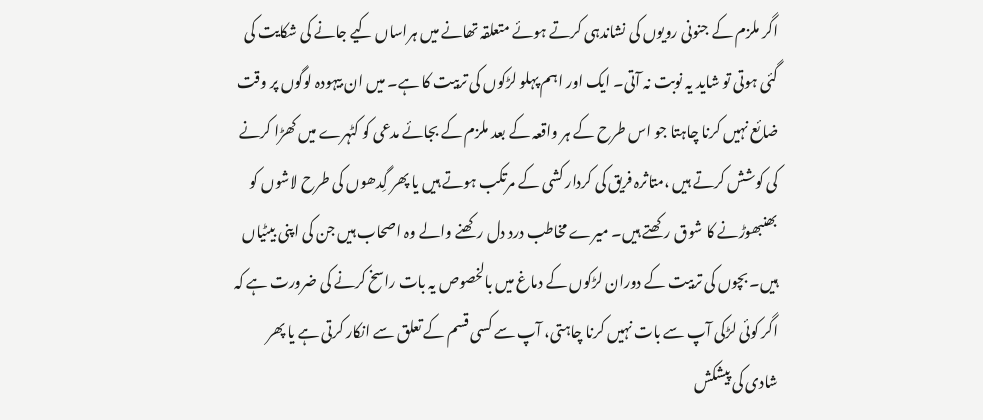اگر ملزم کے جنونی رویوں کی نشاندہی کرتے ہوئے متعلقہ تھانے میں ہراساں کیے جانے کی شکایت کی گئی ہوتی تو شاید یہ نوبت نہ آتی۔ ایک اور اہم پہلو لڑکوں کی تربیت کا ہے۔ میں ان بیہودہ لوگوں پر وقت ضائع نہیں کرنا چاہتا جو اس طرح کے ہر واقعہ کے بعد ملزم کے بجائے مدعی کو کٹہرے میں کھڑا کرنے کی کوشش کرتے ہیں ،متاثرہ فریق کی کردار کشی کے مرتکب ہوتے ہیں یا پھر گِدھوں کی طرح لاشوں کو بھنبھوڑنے کا شوق رکھتے ہیں۔ میرے مخاطب درد دل رکھنے والے وہ اصحاب ہیں جن کی اپنی بیٹیاں ہیں۔ بچوں کی تربیت کے دوران لڑکوں کے دماغ میں بالخصوص یہ بات راسخ کرنے کی ضرورت ہے کہ اگر کوئی لڑکی آپ سے بات نہیں کرنا چاہتی، آپ سے کسی قسم کے تعلق سے انکار کرتی ہے یا پھر شادی کی پیشکش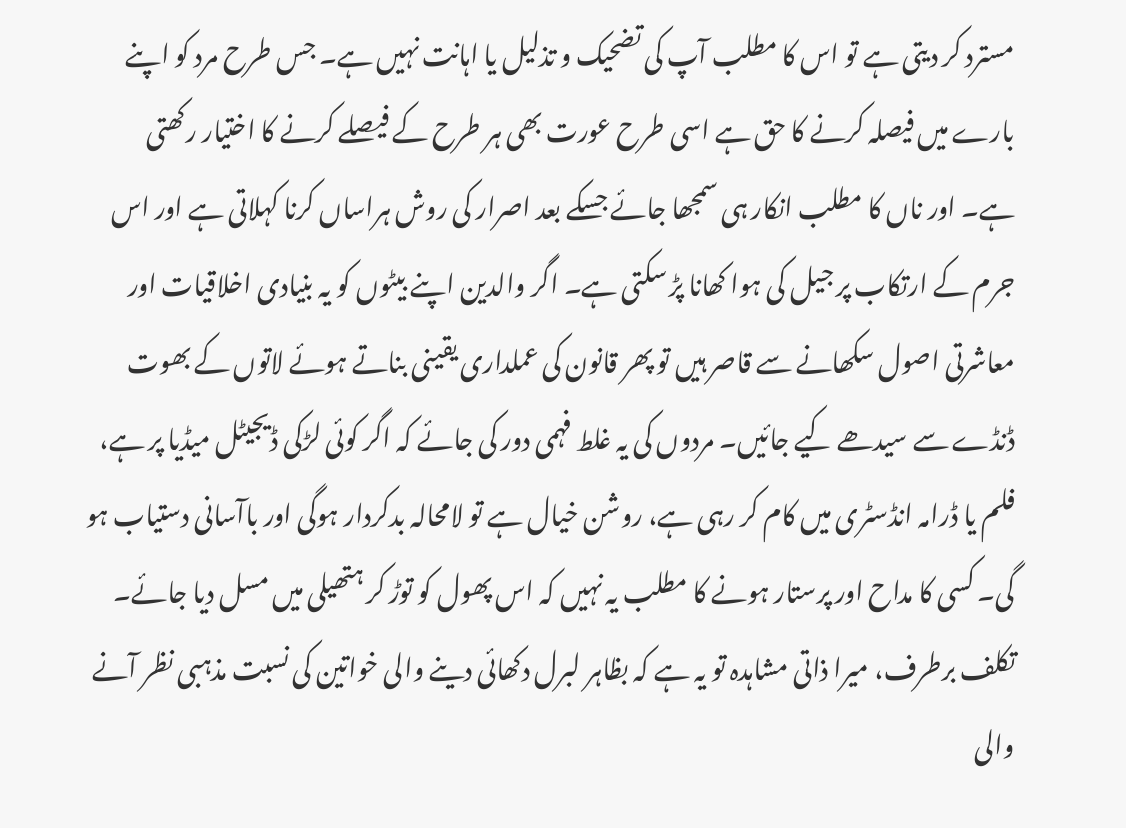مسترد کر دیتی ہے تو اس کا مطلب آپ کی تضحیک و تذلیل یا اہانت نہیں ہے۔ جس طرح مرد کو اپنے بارے میں فیصلہ کرنے کا حق ہے اسی طرح عورت بھی ہر طرح کے فیصلے کرنے کا اختیار رکھتی ہے۔ اور ناں کا مطلب انکار ہی سمجھا جائے جسکے بعد اصرار کی روش ہراساں کرنا کہلاتی ہے اور اس جرم کے ارتکاب پر جیل کی ہوا کھانا پڑ سکتی ہے۔ اگر والدین اپنے بیٹوں کو یہ بنیادی اخلاقیات اور معاشرتی اصول سکھانے سے قاصر ہیں تو پھر قانون کی عملداری یقینی بناتے ہوئے لاتوں کے بھوت ڈنڈے سے سیدھے کیے جائیں۔ مردوں کی یہ غلط فہمی دور کی جائے کہ اگر کوئی لڑکی ڈیجیٹل میڈیا پر ہے، فلم یا ڈرامہ انڈسٹری میں کام کر رہی ہے، روشن خیال ہے تو لامحالہ بدکردار ہوگی اور باآسانی دستیاب ہو گی۔ کسی کا مداح اور پرستار ہونے کا مطلب یہ نہیں کہ اس پھول کو توڑ کر ہتھیلی میں مسل دیا جائے۔ تکلف برطرف، میرا ذاتی مشاہدہ تو یہ ہے کہ بظاہر لبرل دکھائی دینے والی خواتین کی نسبت مذہبی نظر آنے والی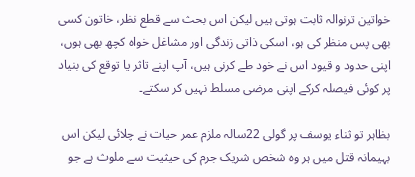خواتین ترنوالہ ثابت ہوتی ہیں لیکن اس بحث سے قطع نظر، خاتون کسی بھی پس منظر کی ہو، اسکی ذاتی زندگی اور مشاغل خواہ کچھ بھی ہوں، اپنی حدود و قیود اس نے خود طے کرنی ہیں، آپ اپنے تاثر یا توقع کی بنیاد پر کوئی فیصلہ کرکے اپنی مرضی مسلط نہیں کر سکتے۔

بظاہر تو ثناء یوسف پر گولی 22سالہ ملزم عمر حیات نے چلائی لیکن اس بہیمانہ قتل میں ہر وہ شخص شریک جرم کی حیثیت سے ملوث ہے جو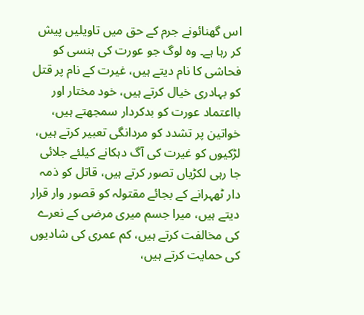اس گھنائونے جرم کے حق میں تاویلیں پیش کر رہا ہے۔ وہ لوگ جو عورت کی ہنسی کو فحاشی کا نام دیتے ہیں، غیرت کے نام پر قتل کو بہادری خیال کرتے ہیں، خود مختار اور بااعتماد عورت کو بدکردار سمجھتے ہیں، خواتین پر تشدد کو مردانگی تعبیر کرتے ہیں، لڑکیوں کو غیرت کی آگ دہکانے کیلئے جلائی جا رہی لکڑیاں تصور کرتے ہیں، قاتل کو ذمہ دار ٹھہرانے کے بجائے مقتولہ کو قصور وار قرار دیتے ہیں، میرا جسم میری مرضی کے نعرے کی مخالفت کرتے ہیں، کم عمری کی شادیوں کی حمایت کرتے ہیں،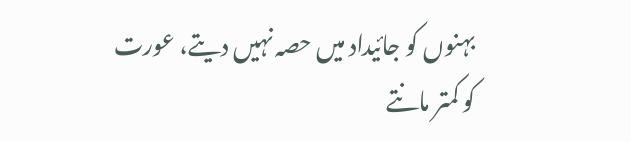بہنوں کو جائیداد میں حصہ نہیں دیتے، عورت کو کمتر مانتے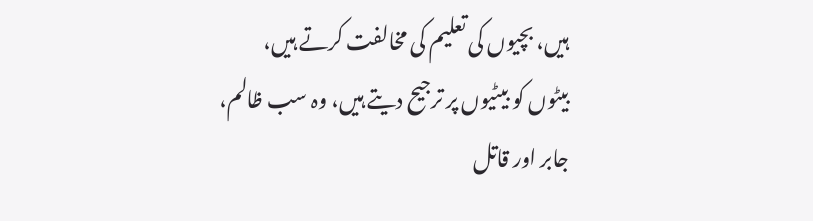ہیں، بچیوں کی تعلیم کی مخالفت کرتے ہیں، بیٹوں کو بیٹیوں پر ترجیح دیتے ہیں، وہ سب ظالم، جابر اور قاتل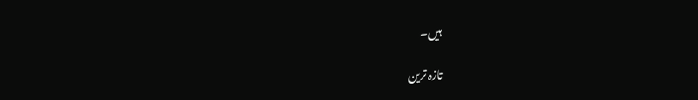ہیں۔

تازہ ترین